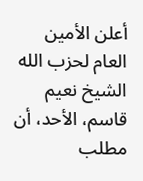أعلن الأمين العام لحزب الله الشيخ نعيم قاسم، الأحد، أن مطلب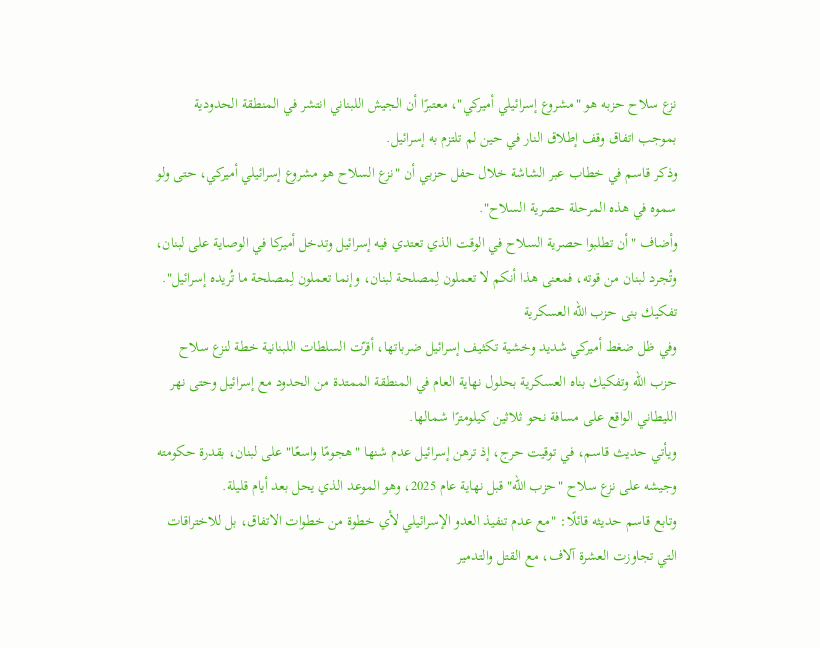نزع سلاح حزبه هو "مشروع إسرائيلي أميركي"، معتبرًا أن الجيش اللبناني انتشر في المنطقة الحدودية بموجب اتفاق وقف إطلاق النار في حين لم تلتزم به إسرائيل.
وذكر قاسم في خطاب عبر الشاشة خلال حفل حزبي أن "نزع السلاح هو مشروع إسرائيلي أميركي، حتى ولو سموه في هذه المرحلة حصرية السلاح".
وأضاف "أن تطلبوا حصرية السلاح في الوقت الذي تعتدي فيه إسرائيل وتدخل أميركا في الوصاية على لبنان، وتُجرد لبنان من قوته، فمعنى هذا أنكم لا تعملون لِمصلحة لبنان، وإنما تعملون لِمصلحة ما تُريده إسرائيل".
تفكيك بنى حزب الله العسكرية
وفي ظل ضغط أميركي شديد وخشية تكثيف إسرائيل ضرباتها، أقرّت السلطات اللبنانية خطة لنزع سلاح حزب الله وتفكيك بناه العسكرية بحلول نهاية العام في المنطقة الممتدة من الحدود مع إسرائيل وحتى نهر الليطاني الواقع على مسافة نحو ثلاثين كيلومترًا شمالها.
ويأتي حديث قاسم، في توقيت حرج، إذ ترهن إسرائيل عدم شنها "هجومًا واسعًا" على لبنان، بقدرة حكومته وجيشه على نزع سلاح "حزب الله" قبل نهاية عام 2025، وهو الموعد الذي يحل بعد أيام قليلة.
وتابع قاسم حديثه قائلًا: "مع عدم تنفيذ العدو الإسرائيلي لأي خطوة من خطوات الاتفاق، بل للاختراقات التي تجاوزت العشرة آلاف، مع القتل والتدمير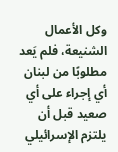وكل الأعمال الشنيعة، فلم يَعد مطلوبًا من لبنان أي إجراء على أي صعيد قبل أن يلتزم الإسرائيلي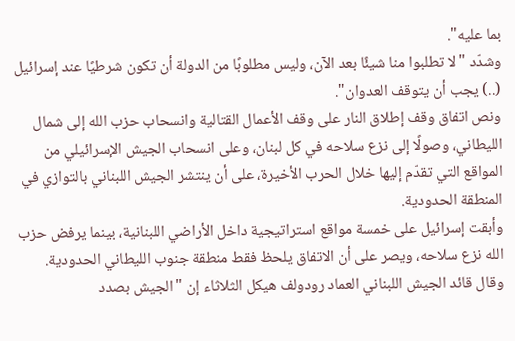بما عليه".
وشدّد "لا تطلبوا منا شيئًا بعد الآن، وليس مطلوبًا من الدولة أن تكون شرطيًا عند إسرائيل (..) يجب أن يتوقف العدوان".
ونص اتفاق وقف إطلاق النار على وقف الأعمال القتالية وانسحاب حزب الله إلى شمال الليطاني، وصولًا إلى نزع سلاحه في كل لبنان، وعلى انسحاب الجيش الإسرائيلي من المواقع التي تقدّم إليها خلال الحرب الأخيرة، على أن ينتشر الجيش اللبناني بالتوازي في المنطقة الحدودية.
وأبقت إسرائيل على خمسة مواقع استراتيجية داخل الأراضي اللبنانية، بينما يرفض حزب الله نزع سلاحه، ويصر على أن الاتفاق يلحظ فقط منطقة جنوب الليطاني الحدودية.
وقال قائد الجيش اللبناني العماد رودولف هيكل الثلاثاء إن "الجيش بصدد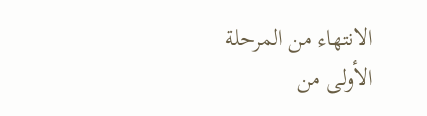الانتهاء من المرحلة الأولى من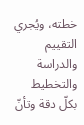خطته، ويُجري التقييم والدراسة والتخطيط بكلّ دقة وتأنّ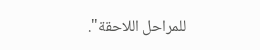للمراحل اللاحقة".